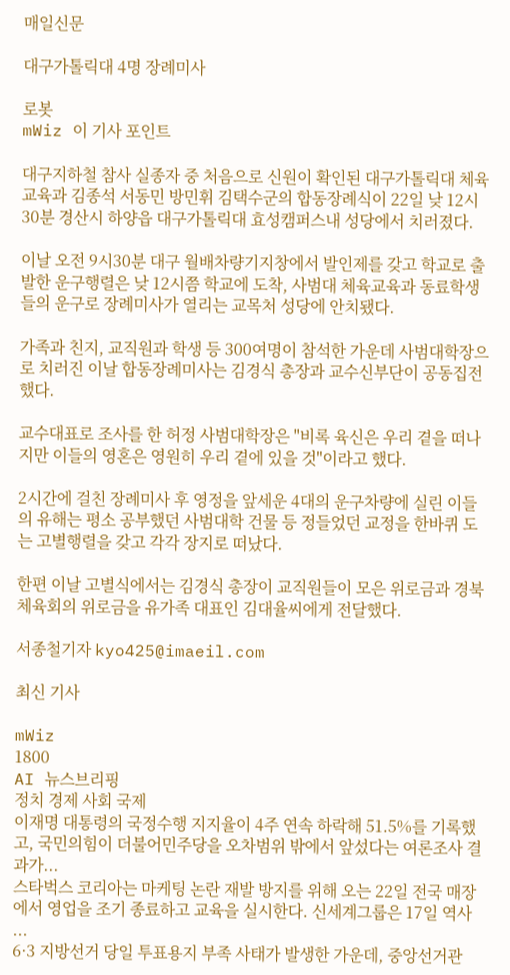매일신문

대구가톨릭대 4명 장례미사

로봇
mWiz 이 기사 포인트

대구지하철 참사 실종자 중 처음으로 신원이 확인된 대구가톨릭대 체육교육과 김종석 서동민 방민휘 김택수군의 합동장례식이 22일 낮 12시30분 경산시 하양읍 대구가톨릭대 효성캠퍼스내 성당에서 치러졌다.

이날 오전 9시30분 대구 월배차량기지창에서 발인제를 갖고 학교로 출발한 운구행렬은 낮 12시쯤 학교에 도착, 사범대 체육교육과 동료학생들의 운구로 장례미사가 열리는 교목처 성당에 안치됐다.

가족과 친지, 교직원과 학생 등 300여명이 참석한 가운데 사범대학장으로 치러진 이날 합동장례미사는 김경식 총장과 교수신부단이 공동집전했다.

교수대표로 조사를 한 허정 사범대학장은 "비록 육신은 우리 곁을 떠나지만 이들의 영혼은 영원히 우리 곁에 있을 것"이라고 했다.

2시간에 걸친 장례미사 후 영정을 앞세운 4대의 운구차량에 실린 이들의 유해는 평소 공부했던 사범대학 건물 등 정들었던 교정을 한바퀴 도는 고별행렬을 갖고 각각 장지로 떠났다.

한편 이날 고별식에서는 김경식 총장이 교직원들이 모은 위로금과 경북체육회의 위로금을 유가족 대표인 김대율씨에게 전달했다.

서종철기자 kyo425@imaeil.com

최신 기사

mWiz
1800
AI 뉴스브리핑
정치 경제 사회 국제
이재명 대통령의 국정수행 지지율이 4주 연속 하락해 51.5%를 기록했고, 국민의힘이 더불어민주당을 오차범위 밖에서 앞섰다는 여론조사 결과가...
스타벅스 코리아는 마케팅 논란 재발 방지를 위해 오는 22일 전국 매장에서 영업을 조기 종료하고 교육을 실시한다. 신세계그룹은 17일 역사 ...
6·3 지방선거 당일 투표용지 부족 사태가 발생한 가운데, 중앙선거관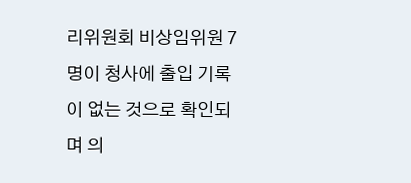리위원회 비상임위원 7명이 청사에 출입 기록이 없는 것으로 확인되며 의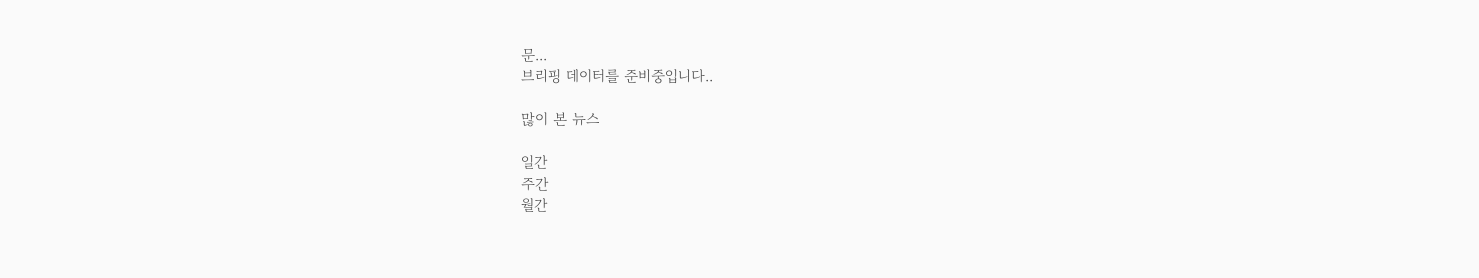문...
브리핑 데이터를 준비중입니다..

많이 본 뉴스

일간
주간
월간